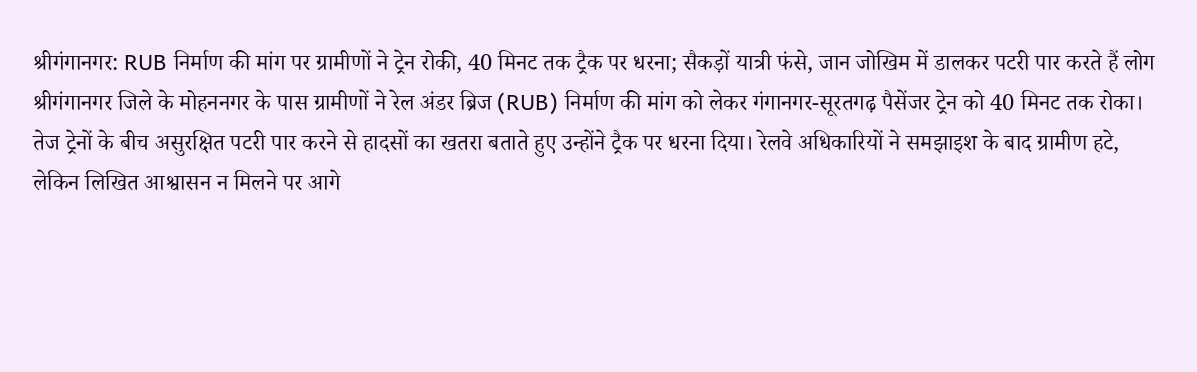श्रीगंगानगर: RUB निर्माण की मांग पर ग्रामीणों ने ट्रेन रोकी, 40 मिनट तक ट्रैक पर धरना; सैकड़ों यात्री फंसे, जान जोखिम में डालकर पटरी पार करते हैं लोग
श्रीगंगानगर जिले के मोहननगर के पास ग्रामीणों ने रेल अंडर ब्रिज (RUB) निर्माण की मांग को लेकर गंगानगर-सूरतगढ़ पैसेंजर ट्रेन को 40 मिनट तक रोका। तेज ट्रेनों के बीच असुरक्षित पटरी पार करने से हादसों का खतरा बताते हुए उन्होंने ट्रैक पर धरना दिया। रेलवे अधिकारियों ने समझाइश के बाद ग्रामीण हटे, लेकिन लिखित आश्वासन न मिलने पर आगे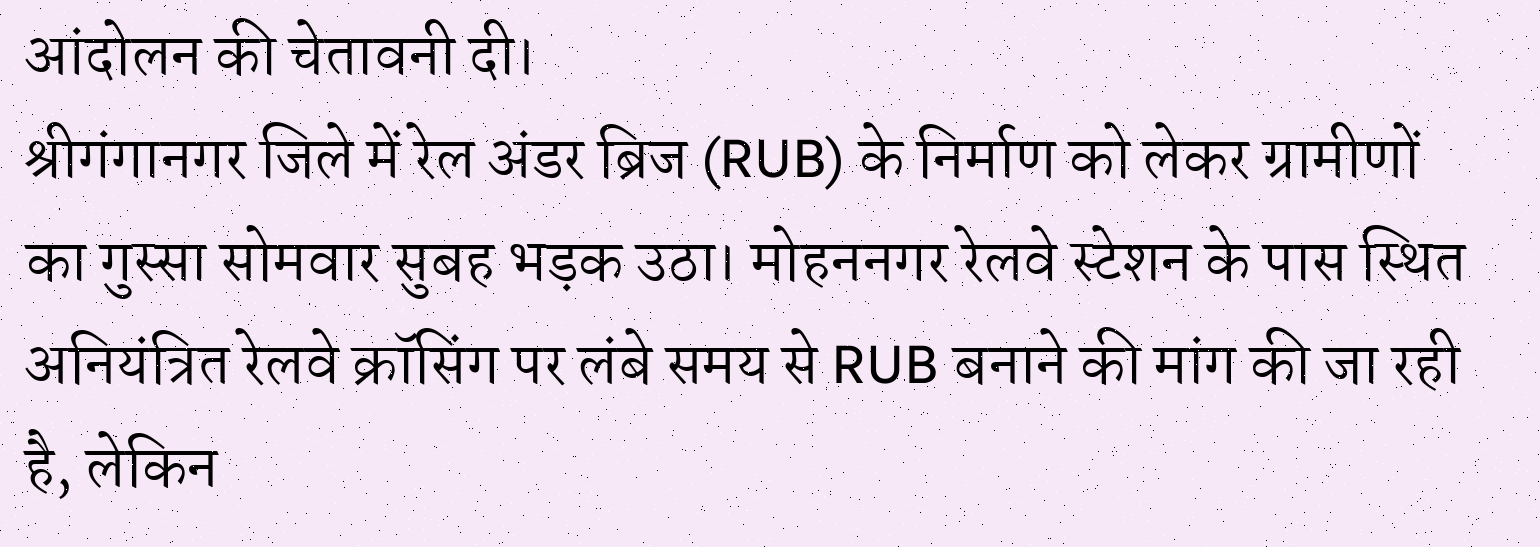आंदोलन की चेतावनी दी।
श्रीगंगानगर जिले में रेल अंडर ब्रिज (RUB) के निर्माण को लेकर ग्रामीणों का गुस्सा सोमवार सुबह भड़क उठा। मोहननगर रेलवे स्टेशन के पास स्थित अनियंत्रित रेलवे क्रॉसिंग पर लंबे समय से RUB बनाने की मांग की जा रही है, लेकिन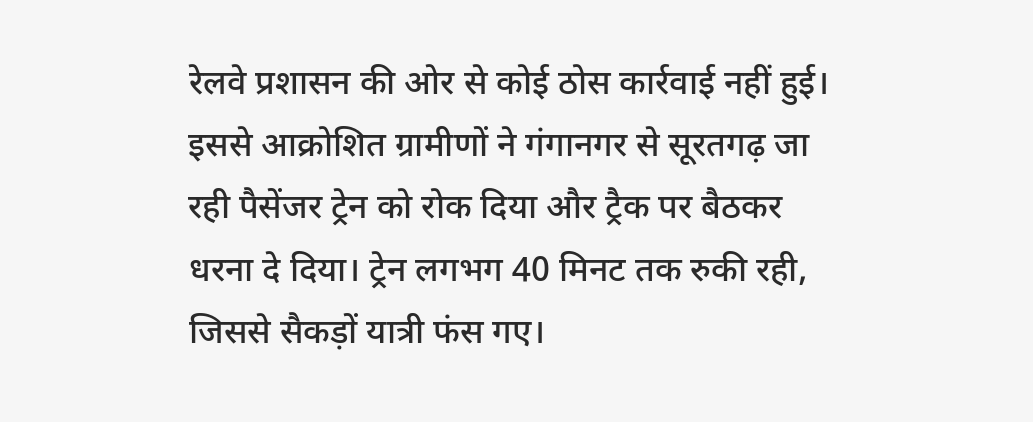रेलवे प्रशासन की ओर से कोई ठोस कार्रवाई नहीं हुई। इससे आक्रोशित ग्रामीणों ने गंगानगर से सूरतगढ़ जा रही पैसेंजर ट्रेन को रोक दिया और ट्रैक पर बैठकर धरना दे दिया। ट्रेन लगभग 40 मिनट तक रुकी रही, जिससे सैकड़ों यात्री फंस गए।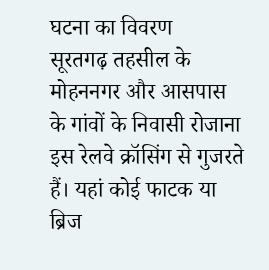घटना का विवरण
सूरतगढ़ तहसील के मोहननगर और आसपास के गांवों के निवासी रोजाना इस रेलवे क्रॉसिंग से गुजरते हैं। यहां कोई फाटक या ब्रिज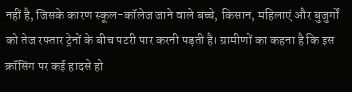नहीं है, जिसके कारण स्कूल-कॉलेज जाने वाले बच्चे, किसान, महिलाएं और बुजुर्गों को तेज रफ्तार ट्रेनों के बीच पटरी पार करनी पड़ती है। ग्रामीणों का कहना है कि इस क्रॉसिंग पर कई हादसे हो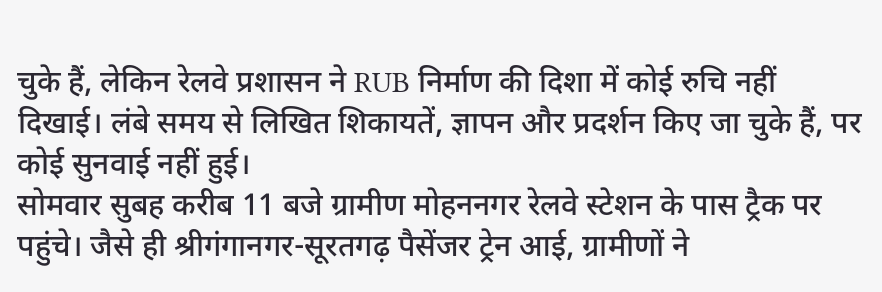चुके हैं, लेकिन रेलवे प्रशासन ने RUB निर्माण की दिशा में कोई रुचि नहीं दिखाई। लंबे समय से लिखित शिकायतें, ज्ञापन और प्रदर्शन किए जा चुके हैं, पर कोई सुनवाई नहीं हुई।
सोमवार सुबह करीब 11 बजे ग्रामीण मोहननगर रेलवे स्टेशन के पास ट्रैक पर पहुंचे। जैसे ही श्रीगंगानगर-सूरतगढ़ पैसेंजर ट्रेन आई, ग्रामीणों ने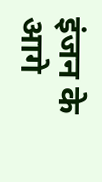इंजन के आगे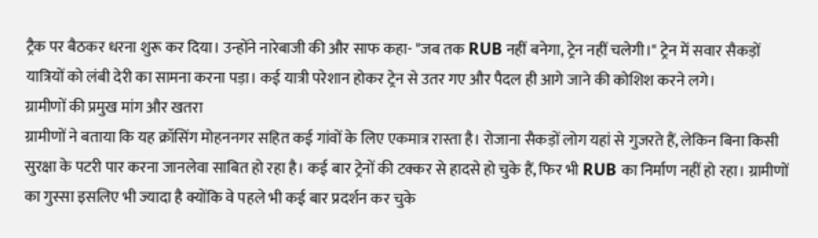ट्रैक पर बैठकर धरना शुरू कर दिया। उन्होंने नारेबाजी की और साफ कहा- "जब तक RUB नहीं बनेगा, ट्रेन नहीं चलेगी।" ट्रेन में सवार सैकड़ों यात्रियों को लंबी देरी का सामना करना पड़ा। कई यात्री परेशान होकर ट्रेन से उतर गए और पैदल ही आगे जाने की कोशिश करने लगे।
ग्रामीणों की प्रमुख मांग और खतरा
ग्रामीणों ने बताया कि यह क्रॉसिंग मोहननगर सहित कई गांवों के लिए एकमात्र रास्ता है। रोजाना सैकड़ों लोग यहां से गुजरते हैं, लेकिन बिना किसी सुरक्षा के पटरी पार करना जानलेवा साबित हो रहा है। कई बार ट्रेनों की टक्कर से हादसे हो चुके हैं, फिर भी RUB का निर्माण नहीं हो रहा। ग्रामीणों का गुस्सा इसलिए भी ज्यादा है क्योंकि वे पहले भी कई बार प्रदर्शन कर चुके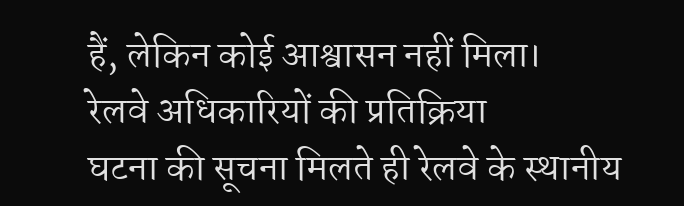हैं, लेकिन कोई आश्वासन नहीं मिला।
रेलवे अधिकारियों की प्रतिक्रिया
घटना की सूचना मिलते ही रेलवे के स्थानीय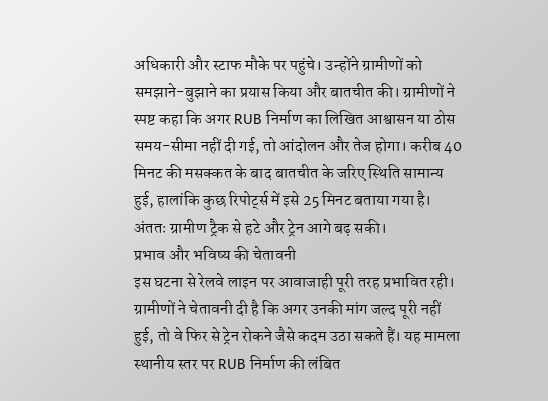अधिकारी और स्टाफ मौके पर पहुंचे। उन्होंने ग्रामीणों को समझाने-बुझाने का प्रयास किया और बातचीत की। ग्रामीणों ने स्पष्ट कहा कि अगर RUB निर्माण का लिखित आश्वासन या ठोस समय-सीमा नहीं दी गई, तो आंदोलन और तेज होगा। करीब 40 मिनट की मसक्कत के बाद बातचीत के जरिए स्थिति सामान्य हुई, हालांकि कुछ रिपोर्ट्स में इसे 25 मिनट बताया गया है। अंततः ग्रामीण ट्रैक से हटे और ट्रेन आगे बढ़ सकी।
प्रभाव और भविष्य की चेतावनी
इस घटना से रेलवे लाइन पर आवाजाही पूरी तरह प्रभावित रही। ग्रामीणों ने चेतावनी दी है कि अगर उनकी मांग जल्द पूरी नहीं हुई, तो वे फिर से ट्रेन रोकने जैसे कदम उठा सकते हैं। यह मामला स्थानीय स्तर पर RUB निर्माण की लंबित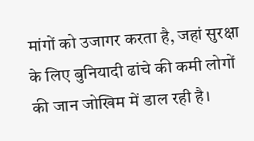मांगों को उजागर करता है, जहां सुरक्षा के लिए बुनियादी ढांचे की कमी लोगों की जान जोखिम में डाल रही है।